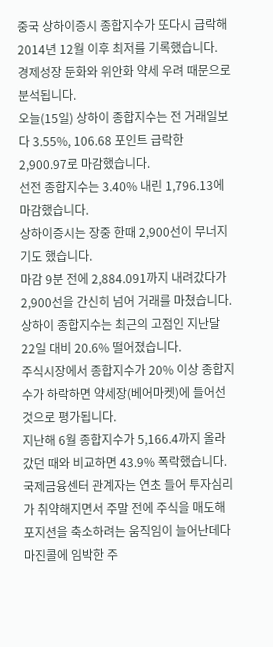중국 상하이증시 종합지수가 또다시 급락해 2014년 12월 이후 최저를 기록했습니다.
경제성장 둔화와 위안화 약세 우려 때문으로 분석됩니다.
오늘(15일) 상하이 종합지수는 전 거래일보다 3.55%, 106.68 포인트 급락한 2,900.97로 마감했습니다.
선전 종합지수는 3.40% 내린 1,796.13에 마감했습니다.
상하이증시는 장중 한때 2,900선이 무너지기도 했습니다.
마감 9분 전에 2,884.091까지 내려갔다가 2,900선을 간신히 넘어 거래를 마쳤습니다.
상하이 종합지수는 최근의 고점인 지난달 22일 대비 20.6% 떨어졌습니다.
주식시장에서 종합지수가 20% 이상 종합지수가 하락하면 약세장(베어마켓)에 들어선 것으로 평가됩니다.
지난해 6월 종합지수가 5,166.4까지 올라갔던 때와 비교하면 43.9% 폭락했습니다.
국제금융센터 관계자는 연초 들어 투자심리가 취약해지면서 주말 전에 주식을 매도해 포지션을 축소하려는 움직임이 늘어난데다 마진콜에 임박한 주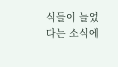식들이 늘었다는 소식에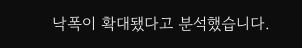낙폭이 확대됐다고 분석했습니다.